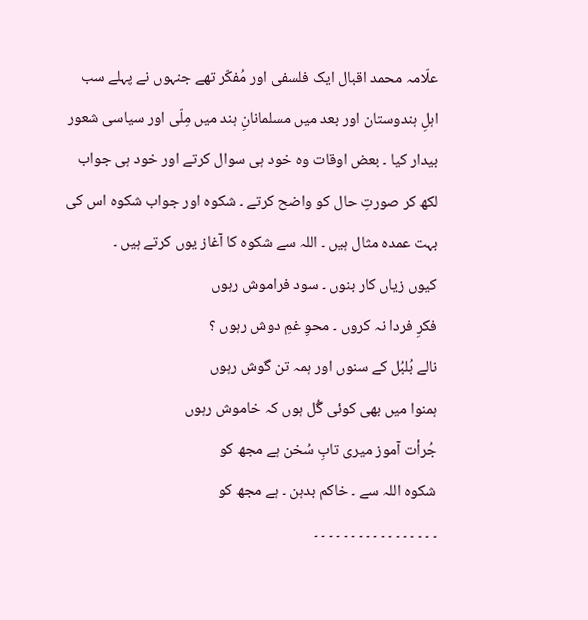علّامہ محمد اقبال ايک فلسفی اور مُفکّر تھے جنہوں نے پہلے سب اہلِ ہندوستان اور بعد ميں مسلمانانِ ہند ميں مِلّی اور سياسی شعور بيدار کيا ۔ بعض اوقات وہ خود ہی سوال کرتے اور خود ہی جواب لکھ کر صورتِ حال کو واضح کرتے ۔ شکوہ اور جواب شکوہ اس کی بہت عمدہ مثال ہيں ۔ اللہ سے شکوہ کا آغاز يوں کرتے ہيں ۔
کيوں زياں کار بنوں ۔ سود فراموش رہوں
فکرِ فردا نہ کروں ۔ محوِ غمِ دوش رہوں ؟
نالے بُلبُل کے سنوں اور ہمہ تن گوش رہوں
ہمنوا ميں بھی کوئی گُل ہوں کہ خاموش رہوں
جُرأت آموز ميری تابِ سُخن ہے مجھ کو
شکوہ اللہ سے ۔ خاکم بدہن ۔ ہے مجھ کو
۔ ۔ ۔ ۔ ۔ ۔ ۔ ۔ ۔ ۔ ۔ ۔ ۔ ۔ ۔ ۔ ۔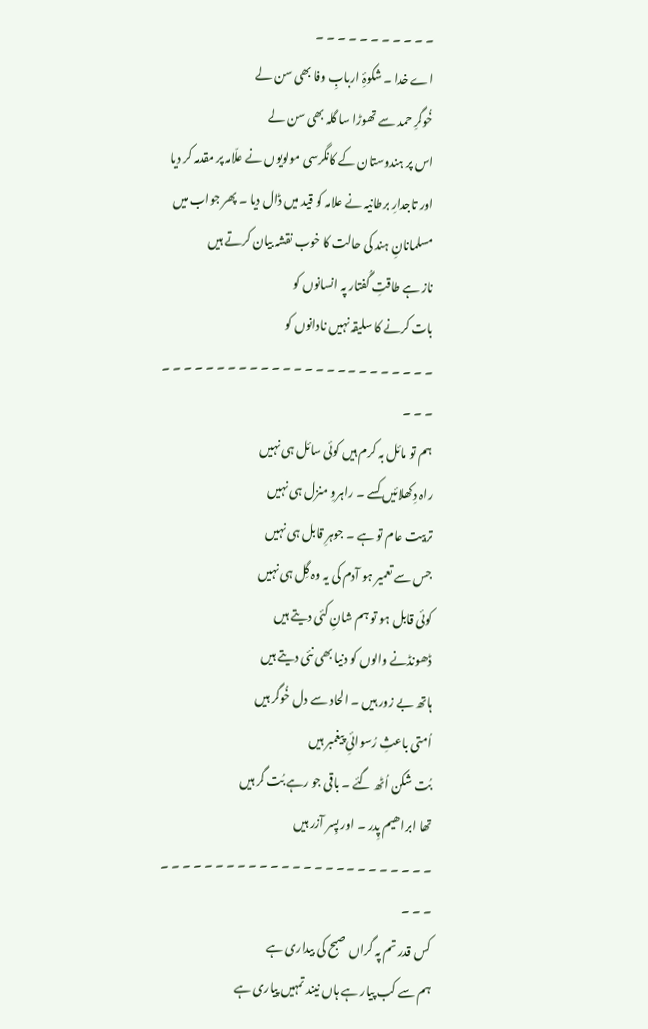۔ ۔ ۔ ۔ ۔ ۔ ۔ ۔ ۔ ۔ ۔
اے خدا ۔ شکوۂِ اربابِ وفا بھی سن لے
خُوگرِ حمد سے تھوڑا سا گلہ بھی سن لے
اس پر ہندوستان کے کانگرسی مولويوں نے علّامہ پر مقدمہ کر ديا اور تاجدارِ برطانيہ نے علامہ کو قيد ميں ڈال ديا ۔ پھر جواب ميں مسلمانانِ ہند کی حالت کا خوب نقشہ بيان کرتے ہيں
ناز ہے طاقتِ گُفتار پہ انسانوں کو
بات کرنے کا سليقہ نہيں نادانوں کو
۔ ۔ ۔ ۔ ۔ ۔ ۔ ۔ ۔ ۔ ۔ ۔ ۔ ۔ ۔ ۔ ۔ ۔ ۔ ۔ ۔ ۔ ۔ ۔ ۔ ۔ ۔ ۔
ہم تو مائل بہ کرم ہيں کوئی سائل ہی نہيں
راہ دِکھلائيں کسے ۔ راہروِ منزل ہی نہیں
تربيت عام تو ہے ۔ جوہرِ قابل ہی نہيں
جس سے تعمير ہو آدم کی يہ وہ گِل ہی نہيں
کوئی قابل ہو تو ہم شانِ کئی ديتے ہيں
ڈھونڈنے والوں کو دنيا بھی نئی ديتے ہيں
ہاتھ بے زور ہيں ۔ الحاد سے دل خُوگر ہيں
اُمتی باعثِ رُسوائیِ پیغمبر ہیں
بُت شکن اُٹھ گئے ۔ باقی جو رہے بُت گر ہيں
تھا ابراھيم پِدر ۔ اور پِسر آزر ہيں
۔ ۔ ۔ ۔ ۔ ۔ ۔ ۔ ۔ ۔ ۔ ۔ ۔ ۔ ۔ ۔ ۔ ۔ ۔ ۔ ۔ ۔ ۔ ۔ ۔ ۔ ۔ ۔
کس قدر تم پہ گراں صبح کی بيداری ہے
ہم سے کب پيار ہے ہاں نيند تمہيں پياری ہے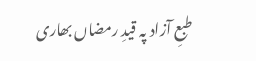طبعِ آزاد پہ قيدِ رمضاں بھاری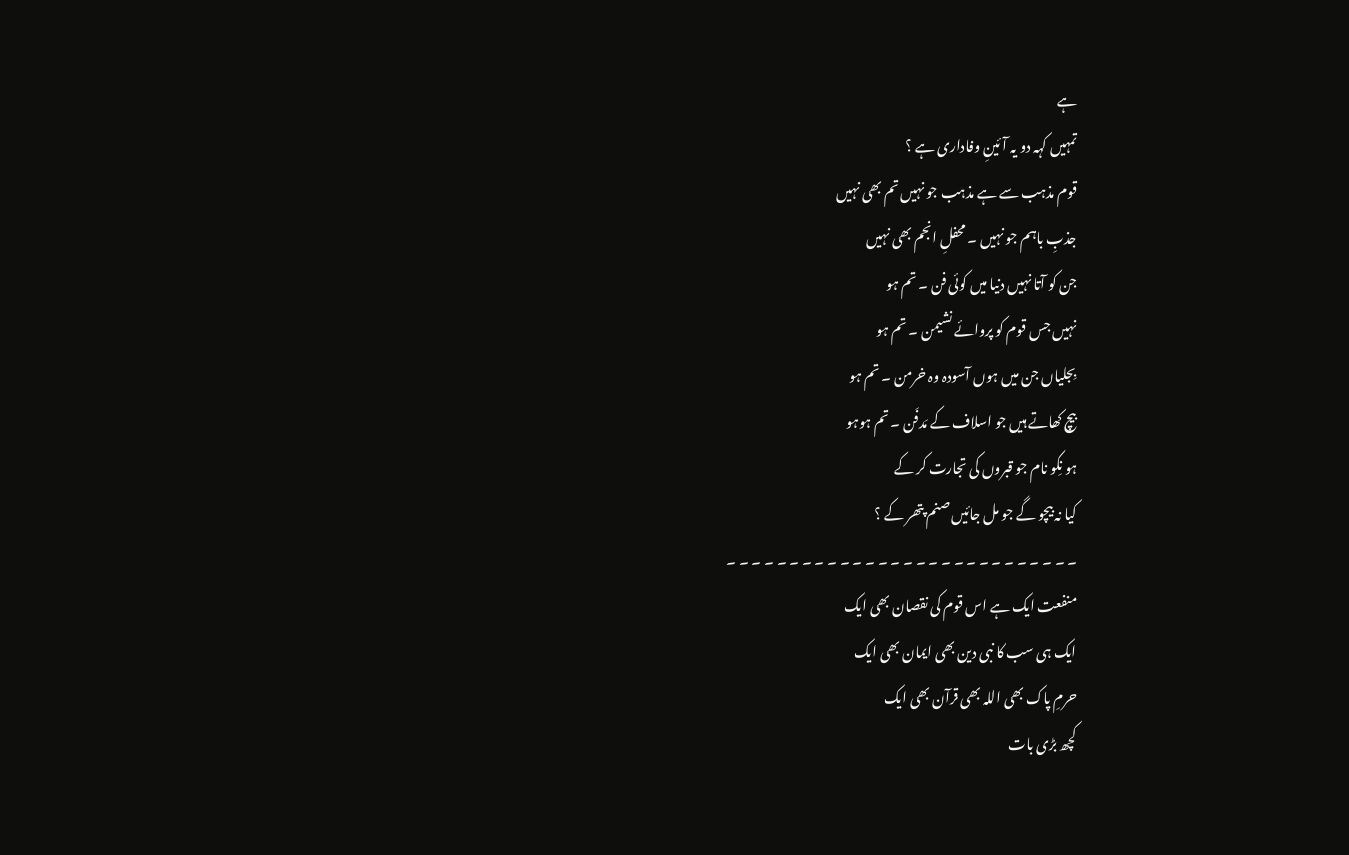ہے
تمہیں کہہ دو يہ آئينِ وفاداری ہے ؟
قوم مذہب سے ہے مذہب جو نہيں تم بھی نہیں
جذبِ باہم جو نہيں ۔ محفلِ انجم بھی نہيں
جن کو آتا نہيں دنيا ميں کوئی فن ۔ تم ہو
نہيں جس قوم کو پروائے نشيمن ۔ تم ہو
بِجلياں جن ميں ہوں آسودہ وہ خرمن ۔ تم ہو
بيچ کھاتے ہيں جو اسلاف کے مَدفَن ۔ تم ہوہو
ہو نِکو نام جو قبروں کی تجارت کر کے
کيا نہ بيچو گے جو مل جائيں صنم پتھر کے ؟
۔ ۔ ۔ ۔ ۔ ۔ ۔ ۔ ۔ ۔ ۔ ۔ ۔ ۔ ۔ ۔ ۔ ۔ ۔ ۔ ۔ ۔ ۔ ۔ ۔ ۔ ۔ ۔
منفعت ايک ہے اس قوم کی نقصان بھی ايک
ايک ہی سب کا نبی دين بھی ايمان بھی ايک
حرمِ پاک بھی اللہ بھی قرآن بھی ايک
کچھ بڑی بات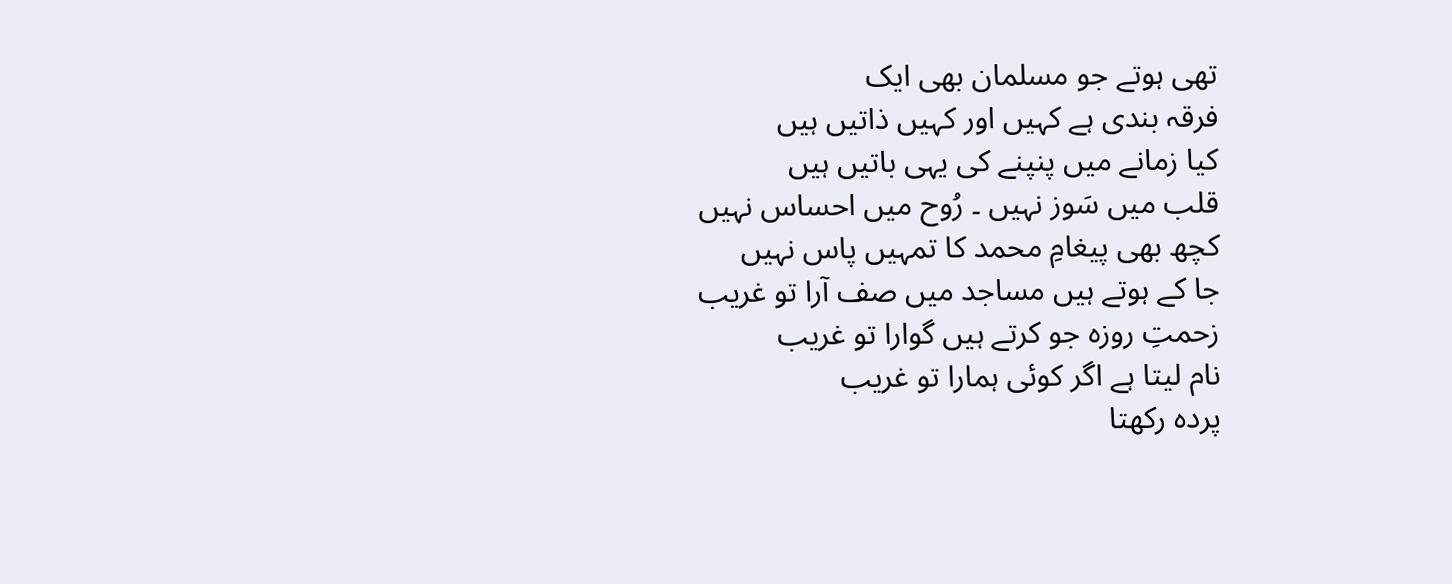تھی ہوتے جو مسلمان بھی ایک
فرقہ بندی ہے کہيں اور کہيں ذاتيں ہيں
کيا زمانے ميں پنپنے کی يہی باتيں ہيں
قلب ميں سَوز نہيں ۔ رُوح ميں احساس نہيں
کچھ بھی پيغامِ محمد کا تمہيں پاس نہيں
جا کے ہوتے ہيں مساجد ميں صف آرا تو غريب
زحمتِ روزہ جو کرتے ہيں گوارا تو غريب
نام ليتا ہے اگر کوئی ہمارا تو غريب
پردہ رکھتا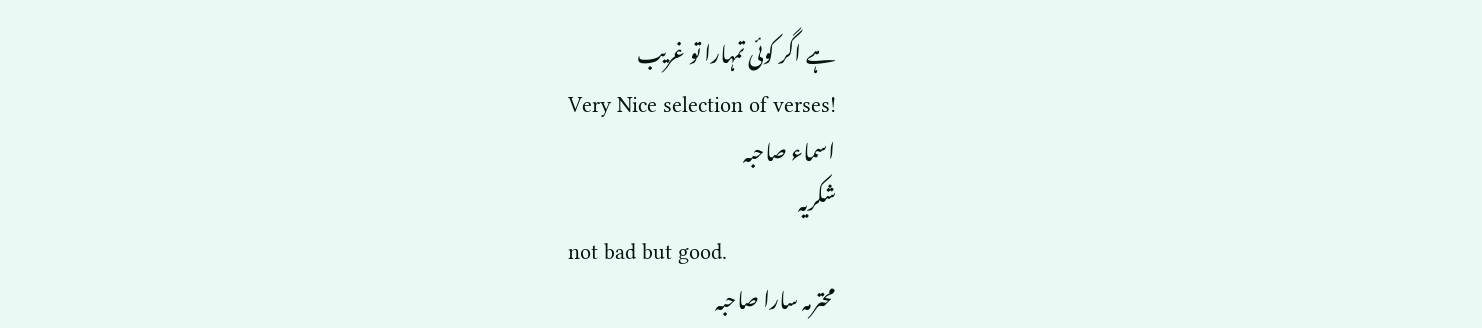ہے اگر کوئی تمہارا تو غريب
Very Nice selection of verses!
اسماء صاحبہ
شکريہ
not bad but good.
محترمہ سارا صاحبہ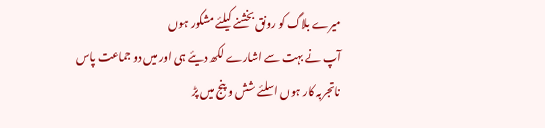میرے بلاگ کو رونق بخشنے کیلئے مشکور ہوں
آپ نے بہت سے اشارے لکھ دیئے ہی اور میں دو جماعت پاس ناتجربہ کار ہوں اسلئے شش و پنج میں پڑ